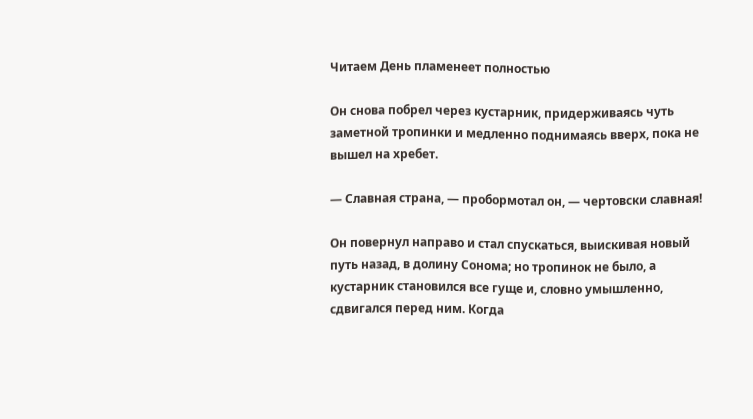Читаем День пламенеет полностью

Он снова побрел через кустарник, придерживаясь чуть заметной тропинки и медленно поднимаясь вверх, пока не вышел на хребет.

— Славная страна, — пробормотал он, — чертовски славная!

Он повернул направо и стал спускаться, выискивая новый путь назад, в долину Сонома; но тропинок не было, а кустарник становился все гуще и, словно умышленно, сдвигался перед ним. Когда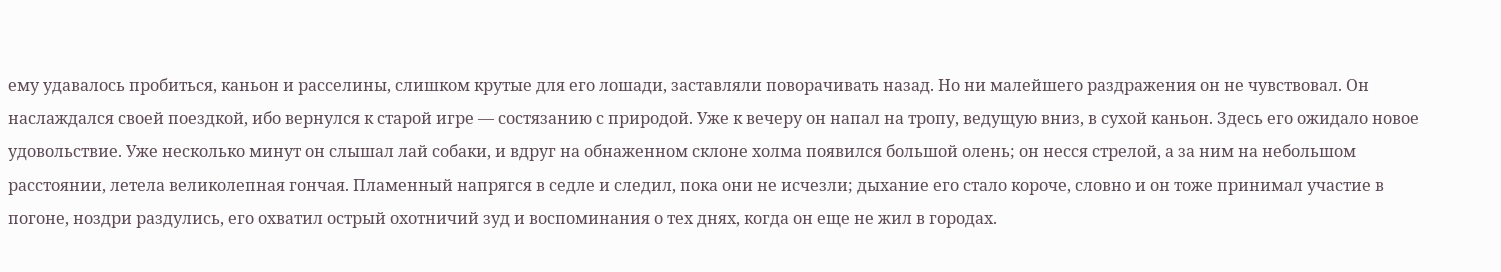ему удавалось пробиться, каньон и расселины, слишком крутые для его лошади, заставляли поворачивать назад. Но ни малейшего раздражения он не чувствовал. Он наслаждался своей поездкой, ибо вернулся к старой игре — состязанию с природой. Уже к вечеру он напал на тропу, ведущую вниз, в сухой каньон. Здесь его ожидало новое удовольствие. Уже несколько минут он слышал лай собаки, и вдруг на обнаженном склоне холма появился большой олень; он несся стрелой, а за ним на небольшом расстоянии, летела великолепная гончая. Пламенный напрягся в седле и следил, пока они не исчезли; дыхание его стало короче, словно и он тоже принимал участие в погоне, ноздри раздулись, его охватил острый охотничий зуд и воспоминания о тех днях, когда он еще не жил в городах.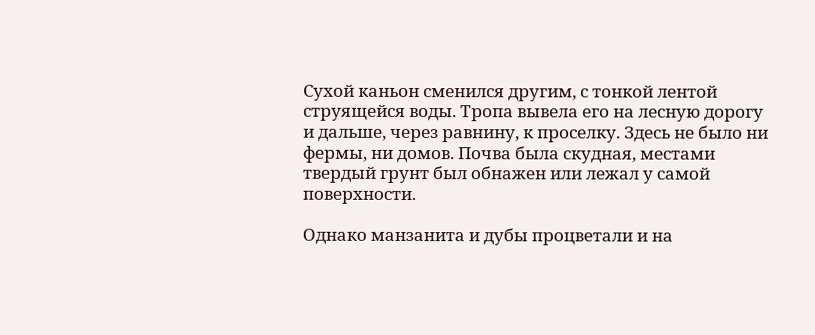Сухой каньон сменился другим, с тонкой лентой струящейся воды. Тропа вывела его на лесную дорогу и дальше, через равнину, к проселку. Здесь не было ни фермы, ни домов. Почва была скудная, местами твердый грунт был обнажен или лежал у самой поверхности.

Однако манзанита и дубы процветали и на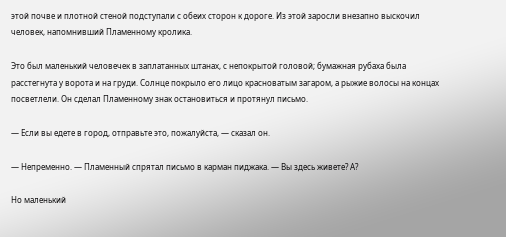этой почве и плотной стеной подступали с обеих сторон к дороге. Из этой заросли внезапно выскочил человек, напомнивший Пламенному кролика.

Это был маленький человечек в заплатанных штанах, с непокрытой головой; бумажная рубаха была расстегнута у ворота и на груди. Солнце покрыло его лицо красноватым загаром, а рыжие волосы на концах посветлели. Он сделал Пламенному знак остановиться и протянул письмо.

— Если вы едете в город, отправьте это, пожалуйста, — сказал он.

— Непременно. — Пламенный спрятал письмо в карман пиджака. — Вы здесь живете? А?

Но маленький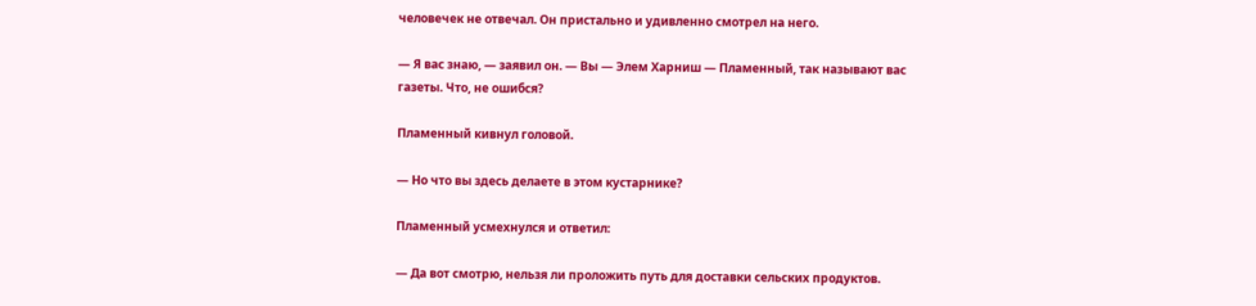человечек не отвечал. Он пристально и удивленно смотрел на него.

— Я вас знаю, — заявил он. — Вы — Элем Харниш — Пламенный, так называют вас газеты. Что, не ошибся?

Пламенный кивнул головой.

— Но что вы здесь делаете в этом кустарнике?

Пламенный усмехнулся и ответил:

— Да вот смотрю, нельзя ли проложить путь для доставки сельских продуктов.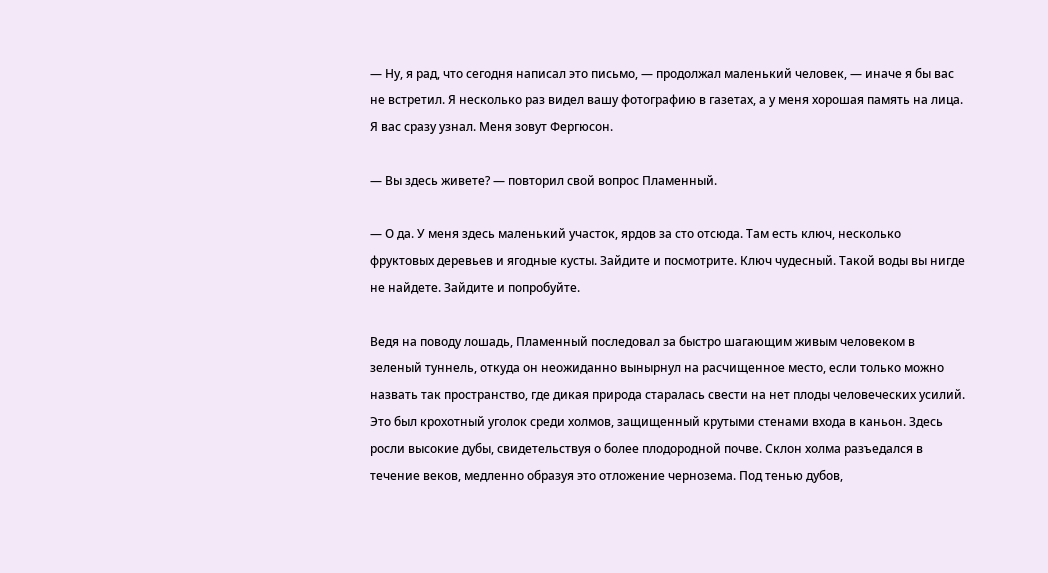— Ну, я рад, что сегодня написал это письмо, — продолжал маленький человек, — иначе я бы вас не встретил. Я несколько раз видел вашу фотографию в газетах, а у меня хорошая память на лица. Я вас сразу узнал. Меня зовут Фергюсон.

— Вы здесь живете? — повторил свой вопрос Пламенный.

— О да. У меня здесь маленький участок, ярдов за сто отсюда. Там есть ключ, несколько фруктовых деревьев и ягодные кусты. Зайдите и посмотрите. Ключ чудесный. Такой воды вы нигде не найдете. Зайдите и попробуйте.

Ведя на поводу лошадь, Пламенный последовал за быстро шагающим живым человеком в зеленый туннель, откуда он неожиданно вынырнул на расчищенное место, если только можно назвать так пространство, где дикая природа старалась свести на нет плоды человеческих усилий. Это был крохотный уголок среди холмов, защищенный крутыми стенами входа в каньон. Здесь росли высокие дубы, свидетельствуя о более плодородной почве. Склон холма разъедался в течение веков, медленно образуя это отложение чернозема. Под тенью дубов,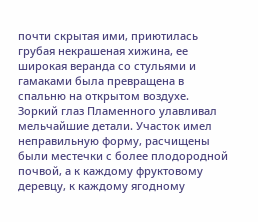почти скрытая ими, приютилась грубая некрашеная хижина, ее широкая веранда со стульями и гамаками была превращена в спальню на открытом воздухе. Зоркий глаз Пламенного улавливал мельчайшие детали. Участок имел неправильную форму, расчищены были местечки с более плодородной почвой, а к каждому фруктовому деревцу, к каждому ягодному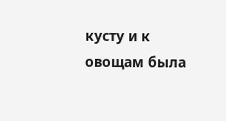кусту и к овощам была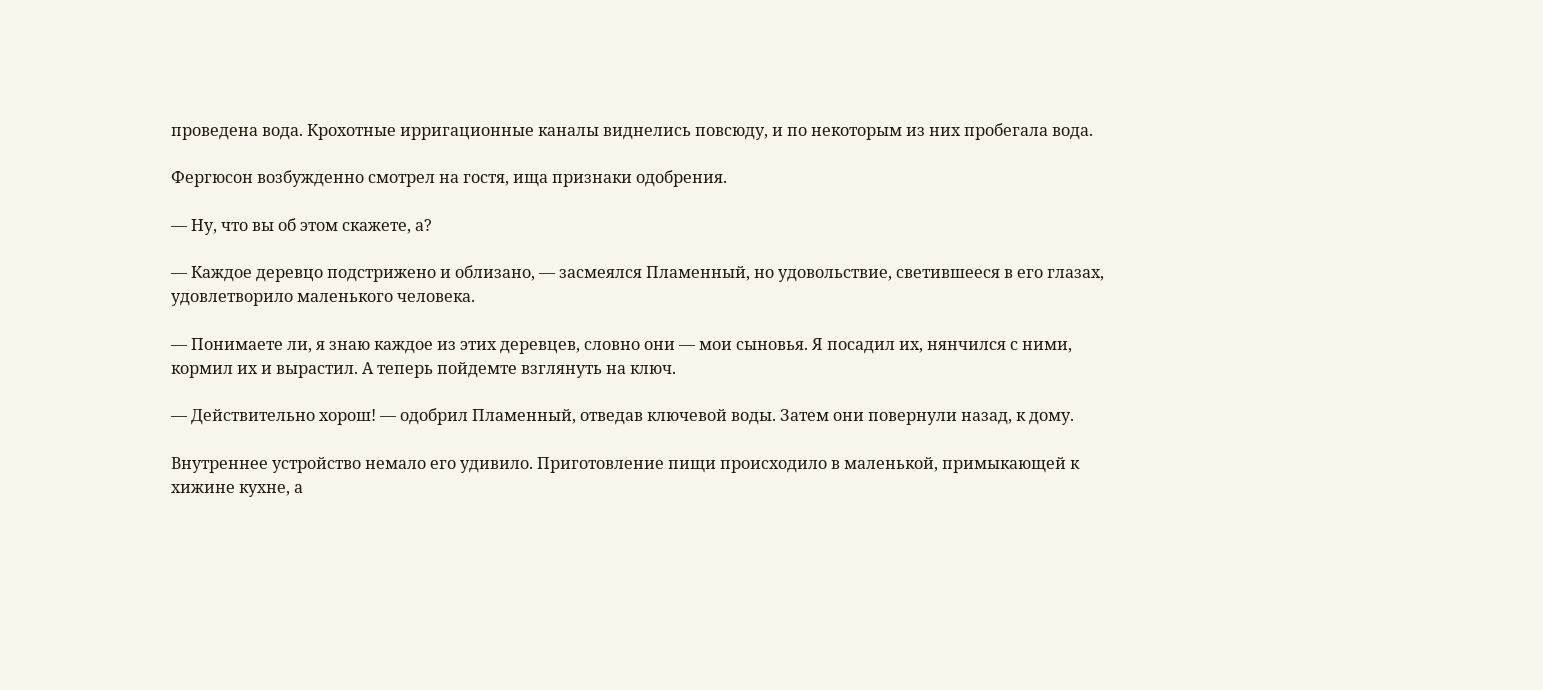проведена вода. Крохотные ирригационные каналы виднелись повсюду, и по некоторым из них пробегала вода.

Фергюсон возбужденно смотрел на гостя, ища признаки одобрения.

— Ну, что вы об этом скажете, а?

— Каждое деревцо подстрижено и облизано, — засмеялся Пламенный, но удовольствие, светившееся в его глазах, удовлетворило маленького человека.

— Понимаете ли, я знаю каждое из этих деревцев, словно они — мои сыновья. Я посадил их, нянчился с ними, кормил их и вырастил. А теперь пойдемте взглянуть на ключ.

— Действительно хорош! — одобрил Пламенный, отведав ключевой воды. Затем они повернули назад, к дому.

Внутреннее устройство немало его удивило. Приготовление пищи происходило в маленькой, примыкающей к хижине кухне, а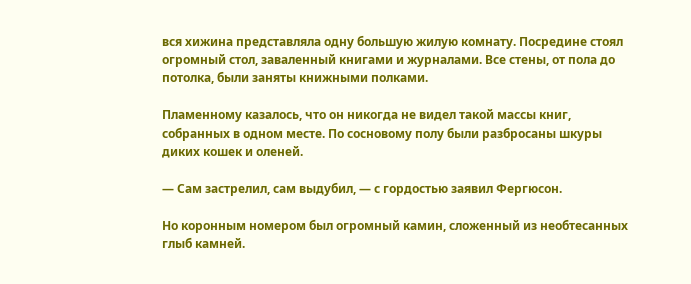вся хижина представляла одну большую жилую комнату. Посредине стоял огромный стол, заваленный книгами и журналами. Все стены, от пола до потолка, были заняты книжными полками.

Пламенному казалось, что он никогда не видел такой массы книг, собранных в одном месте. По сосновому полу были разбросаны шкуры диких кошек и оленей.

— Сам застрелил, сам выдубил, — с гордостью заявил Фергюсон.

Но коронным номером был огромный камин, сложенный из необтесанных глыб камней.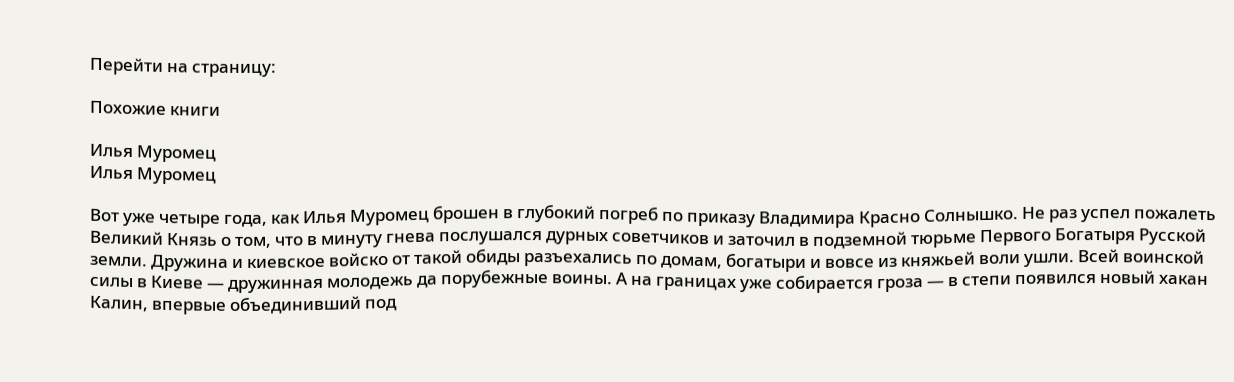Перейти на страницу:

Похожие книги

Илья Муромец
Илья Муромец

Вот уже четыре года, как Илья Муромец брошен в глубокий погреб по приказу Владимира Красно Солнышко. Не раз успел пожалеть Великий Князь о том, что в минуту гнева послушался дурных советчиков и заточил в подземной тюрьме Первого Богатыря Русской земли. Дружина и киевское войско от такой обиды разъехались по домам, богатыри и вовсе из княжьей воли ушли. Всей воинской силы в Киеве — дружинная молодежь да порубежные воины. А на границах уже собирается гроза — в степи появился новый хакан Калин, впервые объединивший под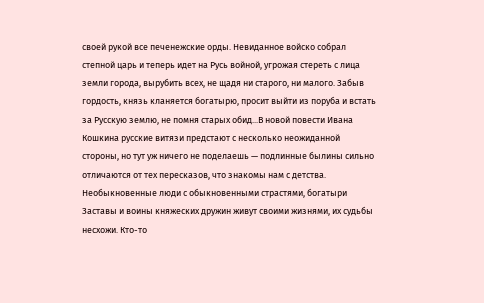своей рукой все печенежские орды. Невиданное войско собрал степной царь и теперь идет на Русь войной, угрожая стереть с лица земли города, вырубить всех, не щадя ни старого, ни малого. Забыв гордость, князь кланяется богатырю, просит выйти из поруба и встать за Русскую землю, не помня старых обид...В новой повести Ивана Кошкина русские витязи предстают с несколько неожиданной стороны, но тут уж ничего не поделаешь — подлинные былины сильно отличаются от тех пересказов, что знакомы нам с детства. Необыкновенные люди с обыкновенными страстями, богатыри Заставы и воины княжеских дружин живут своими жизнями, их судьбы несхожи. Кто-то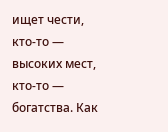ищет чести, кто-то — высоких мест, кто-то — богатства. Как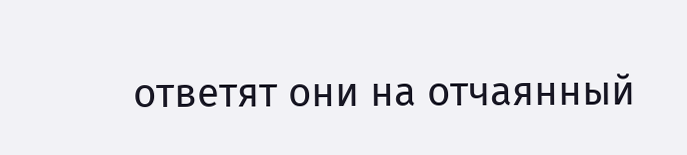ответят они на отчаянный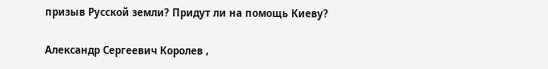призыв Русской земли? Придут ли на помощь Киеву?

Александр Сергеевич Королев ,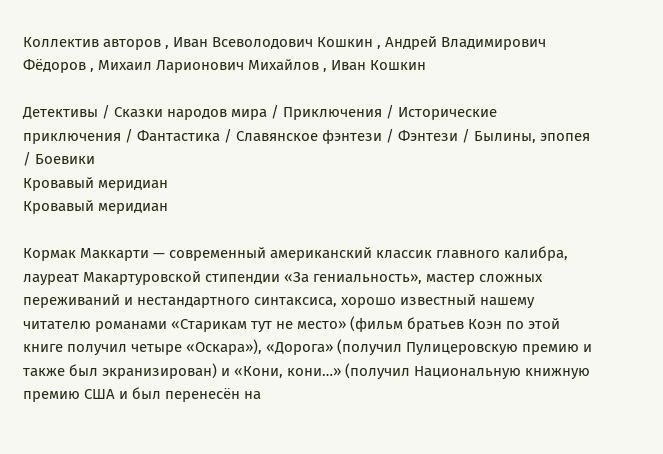Коллектив авторов , Иван Всеволодович Кошкин , Андрей Владимирович Фёдоров , Михаил Ларионович Михайлов , Иван Кошкин

Детективы / Сказки народов мира / Приключения / Исторические приключения / Фантастика / Славянское фэнтези / Фэнтези / Былины, эпопея / Боевики
Кровавый меридиан
Кровавый меридиан

Кормак Маккарти — современный американский классик главного калибра, лауреат Макартуровской стипендии «За гениальность», мастер сложных переживаний и нестандартного синтаксиса, хорошо известный нашему читателю романами «Старикам тут не место» (фильм братьев Коэн по этой книге получил четыре «Оскара»), «Дорога» (получил Пулицеровскую премию и также был экранизирован) и «Кони, кони…» (получил Национальную книжную премию США и был перенесён на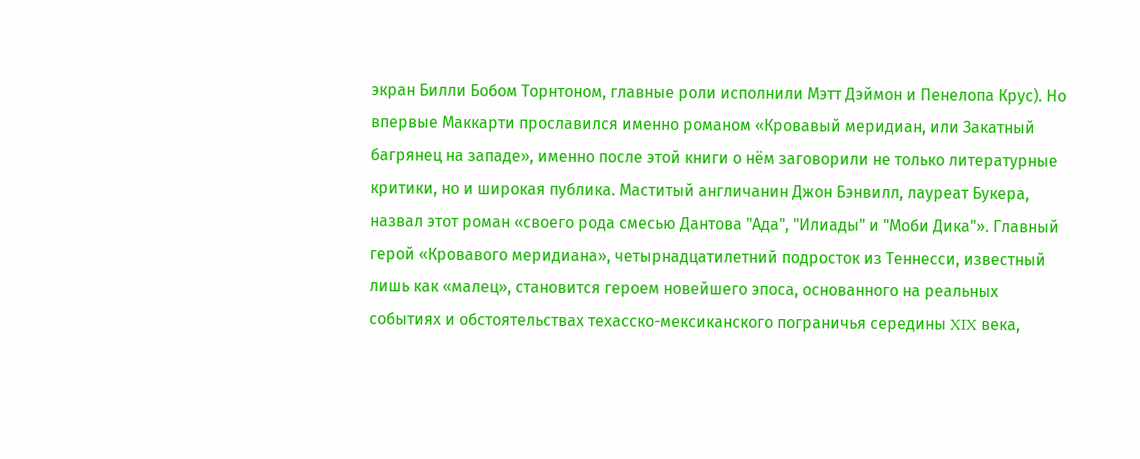экран Билли Бобом Торнтоном, главные роли исполнили Мэтт Дэймон и Пенелопа Крус). Но впервые Маккарти прославился именно романом «Кровавый меридиан, или Закатный багрянец на западе», именно после этой книги о нём заговорили не только литературные критики, но и широкая публика. Маститый англичанин Джон Бэнвилл, лауреат Букера, назвал этот роман «своего рода смесью Дантова "Ада", "Илиады" и "Моби Дика"». Главный герой «Кровавого меридиана», четырнадцатилетний подросток из Теннесси, известный лишь как «малец», становится героем новейшего эпоса, основанного на реальных событиях и обстоятельствах техасско-мексиканского пограничья середины XIX века,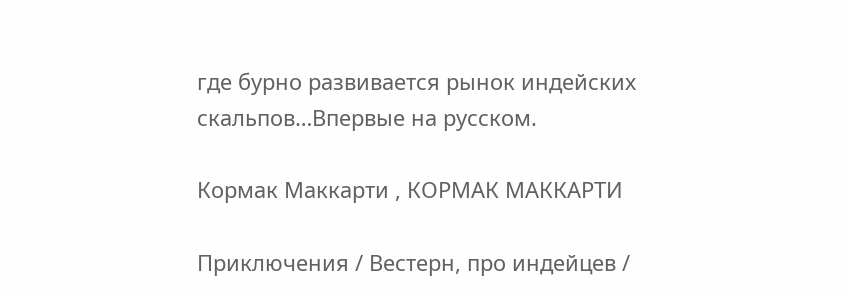где бурно развивается рынок индейских скальпов…Впервые на русском.

Кормак Маккарти , КОРМАК МАККАРТИ

Приключения / Вестерн, про индейцев /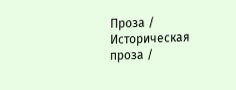Проза / Историческая проза /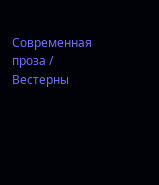Современная проза / Вестерны